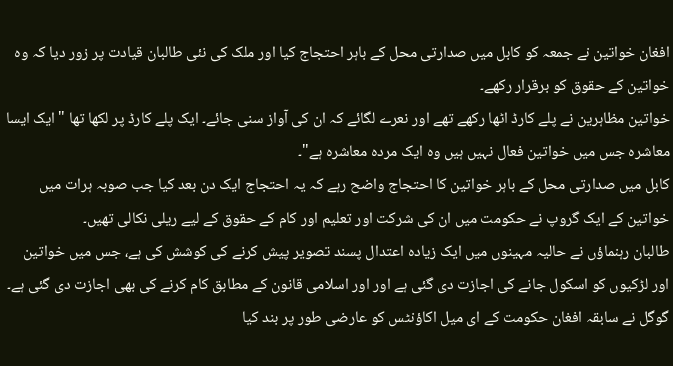افغان خواتین نے جمعہ کو کابل میں صدارتی محل کے باہر احتجاج کیا اور ملک کی نئی طالبان قیادت پر زور دیا کہ وہ خواتین کے حقوق کو برقرار رکھے۔
خواتین مظاہرین نے پلے کارڈ اٹھا رکھے تھے اور نعرے لگائے کہ ان کی آواز سنی جائے۔ ایک پلے کارڈ پر لکھا تھا "ایک ایسا معاشرہ جس میں خواتین فعال نہیں ہیں وہ ایک مردہ معاشرہ ہے"۔
کابل میں صدارتی محل کے باہر خواتین کا احتجاج واضح رہے کہ یہ احتجاج ایک دن بعد کیا جب صوبہ ہرات میں خواتین کے ایک گروپ نے حکومت میں ان کی شرکت اور تعلیم اور کام کے حقوق کے لیے ریلی نکالی تھیں۔
طالبان رہنماؤں نے حالیہ مہینوں میں ایک زیادہ اعتدال پسند تصویر پیش کرنے کی کوشش کی ہے، جس میں خواتین اور لڑکیوں کو اسکول جانے کی اجازت دی گئی ہے اور اور اسلامی قانون کے مطابق کام کرنے کی بھی اجازت دی گئی ہے۔
گوگل نے سابقہ افغان حکومت کے ای میل اکاؤنٹس کو عارضی طور پر بند کیا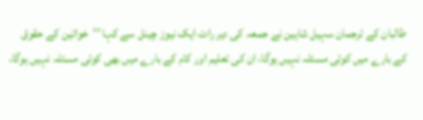طالبان کے ترجمان سہیل شاہین نے جمعہ کی دیر رات ایک نیوز چینل سے کہا ’’خواتین کے حقوق کے بارے میں کوئی مسئلہ نہیں ہوگا، ان کی تعلیم اور کام کے بارے میں بھی کوئی مسئلہ نہیں ہوگا،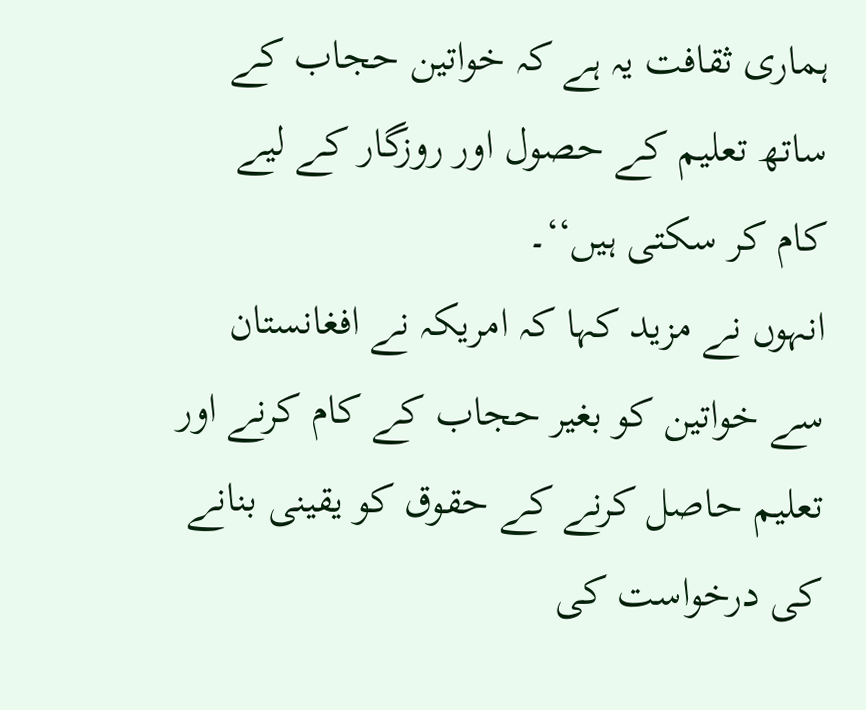ہماری ثقافت یہ ہے کہ خواتین حجاب کے ساتھ تعلیم کے حصول اور روزگار کے لیے کام کر سکتی ہیں‘‘۔
انہوں نے مزید کہا کہ امریکہ نے افغانستان سے خواتین کو بغیر حجاب کے کام کرنے اور تعلیم حاصل کرنے کے حقوق کو یقینی بنانے کی درخواست کی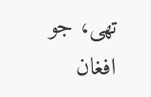تھی، جو افغان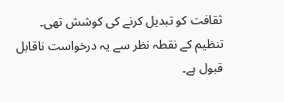ثقافت کو تبدیل کرنے کی کوشش تھی۔ تنظیم کے نقطہ نظر سے یہ درخواست ناقابل قبول ہے۔